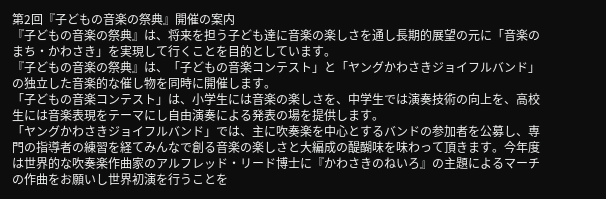第2回『子どもの音楽の祭典』開催の案内
『子どもの音楽の祭典』は、将来を担う子ども達に音楽の楽しさを通し長期的展望の元に「音楽のまち・かわさき」を実現して行くことを目的としています。
『子どもの音楽の祭典』は、「子どもの音楽コンテスト」と「ヤングかわさきジョイフルバンド」の独立した音楽的な催し物を同時に開催します。
「子どもの音楽コンテスト」は、小学生には音楽の楽しさを、中学生では演奏技術の向上を、高校生には音楽表現をテーマにし自由演奏による発表の場を提供します。
「ヤングかわさきジョイフルバンド」では、主に吹奏楽を中心とするバンドの参加者を公募し、専門の指導者の練習を経てみんなで創る音楽の楽しさと大編成の醍醐味を味わって頂きます。今年度は世界的な吹奏楽作曲家のアルフレッド・リード博士に『かわさきのねいろ』の主題によるマーチの作曲をお願いし世界初演を行うことを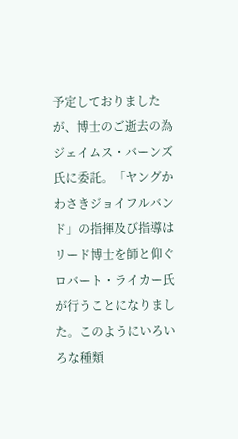予定しておりましたが、博士のご逝去の為 ジェイムス・バーンズ 氏に委託。「ヤングかわさきジョイフルバンド」の指揮及び指導はリード博士を師と仰ぐロバート・ライカー氏が行うことになりました。このようにいろいろな種類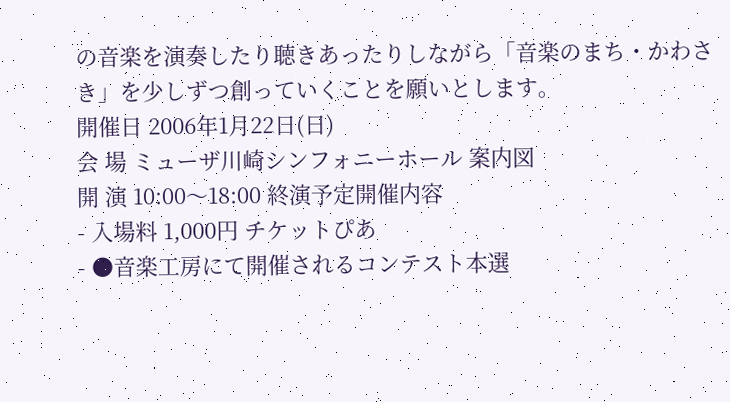の音楽を演奏したり聴きあったりしながら「音楽のまち・かわさき」を少しずつ創っていくことを願いとします。
開催日 2006年1月22日(日)
会 場 ミューザ川崎シンフォニーホール 案内図
開 演 10:00〜18:00 終演予定開催内容
- 入場料 1,000円 チケットぴあ
- ●音楽工房にて開催されるコンテスト本選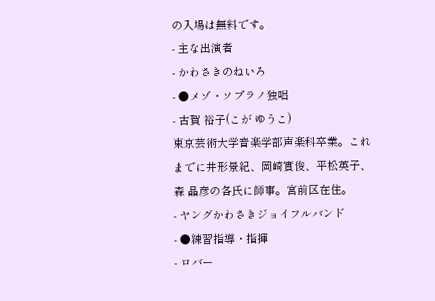の入場は無料です。
- 主な出演者
- かわさきのねいろ
- ●メゾ・ソプラノ独唱
- 古賀 裕子(こが ゆうこ)
東京芸術大学音楽学部声楽科卒業。これまでに井形景紀、岡崎實俊、平松英子、森 晶彦の各氏に師事。宮前区在住。
- ヤングかわさきジョイフルバンド
- ●練習指導・指揮
- ロバー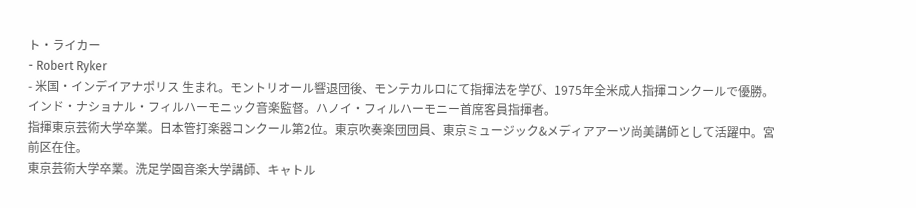ト・ライカー
- Robert Ryker
- 米国・インデイアナポリス 生まれ。モントリオール響退団後、モンテカルロにて指揮法を学び、1975年全米成人指揮コンクールで優勝。インド・ナショナル・フィルハーモニック音楽監督。ハノイ・フィルハーモニー首席客員指揮者。
指揮東京芸術大学卒業。日本管打楽器コンクール第2位。東京吹奏楽団団員、東京ミュージック&メディアアーツ尚美講師として活躍中。宮前区在住。
東京芸術大学卒業。洗足学園音楽大学講師、キャトル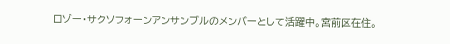ロゾー・サクソフォーンアンサンブルのメンバーとして活躍中。宮前区在住。